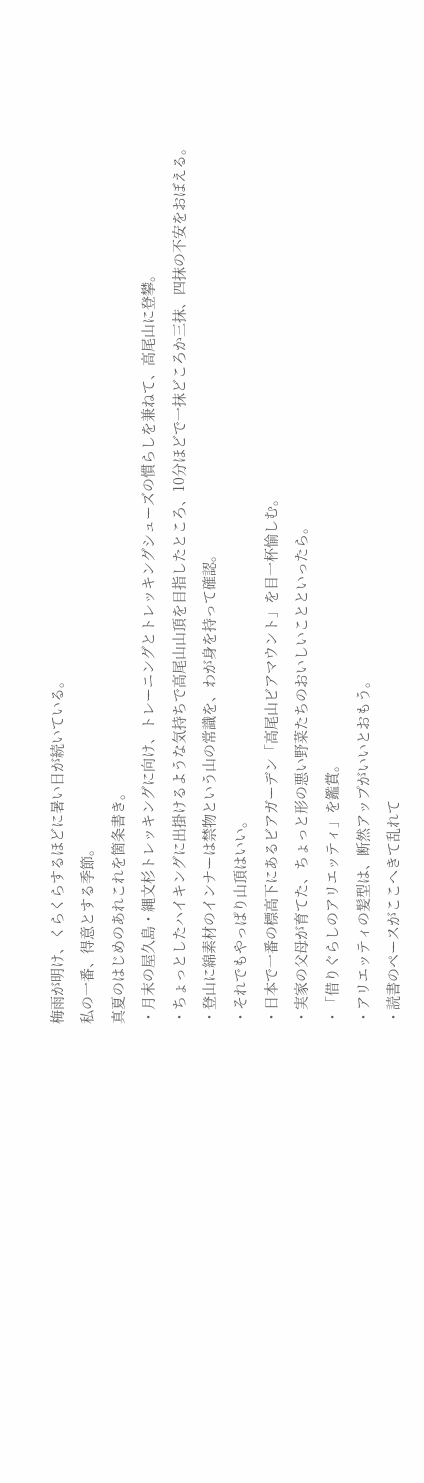梅雨が明け、くらくらするほどに暑い日が続いている。
私の一番、得意とする季節。
真夏のはじめのあれこれを箇条書き。
・月末の屋久島・縄文杉トレッキングに向け、トレーニングとトレッキングシューズの慣らしを兼ねて、高尾山に登攀。
・ちょっとしたハイキングに出掛けるような気持ちで高尾山山頂を目指したところ、10分ほどで一抹どころか三抹、四抹の不安をおぼえる。
・登山に綿素材のインナーは禁物という山の常識を、わが身を持って確認。
・それでもやっぱり山頂はいい。
・日本で一番の標高下にあるビアガーデン「高尾山ビアマウント」を目一杯愉しむ。
・実家の父母が育てた、ちょっと形の悪い野菜たちのおいしいことといったら。
・「借りぐらしのアリエッティ」を鑑賞。
・アリエッティの髪型は、断然アップがいいとおもう。
・読書のペースがここへきて乱れて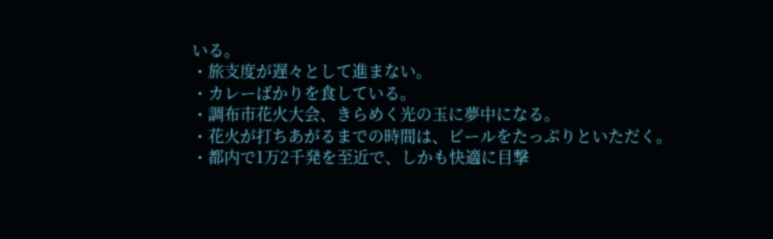いる。
・旅支度が遅々として進まない。
・カレーばかりを食している。
・調布市花火大会、きらめく光の玉に夢中になる。
・花火が打ちあがるまでの時間は、ビールをたっぷりといただく。
・都内で1万2千発を至近で、しかも快適に目撃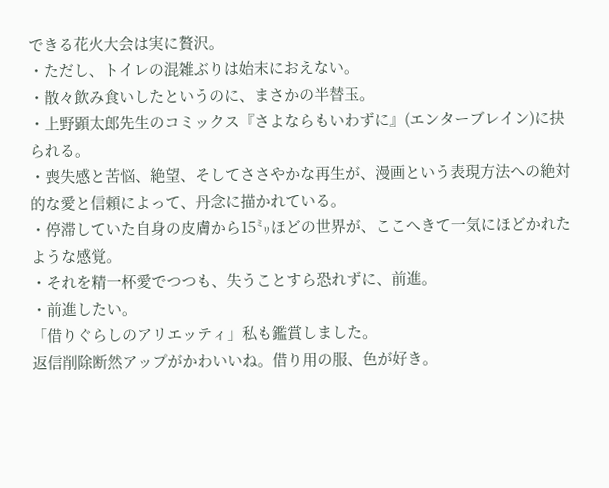できる花火大会は実に贅沢。
・ただし、トイレの混雑ぶりは始末におえない。
・散々飲み食いしたというのに、まさかの半替玉。
・上野顕太郎先生のコミックス『さよならもいわずに』(エンターブレイン)に抉られる。
・喪失感と苦悩、絶望、そしてささやかな再生が、漫画という表現方法への絶対的な愛と信頼によって、丹念に描かれている。
・停滞していた自身の皮膚から15㍉ほどの世界が、ここへきて一気にほどかれたような感覚。
・それを精一杯愛でつつも、失うことすら恐れずに、前進。
・前進したい。
「借りぐらしのアリエッティ」私も鑑賞しました。
返信削除断然アップがかわいいね。借り用の服、色が好き。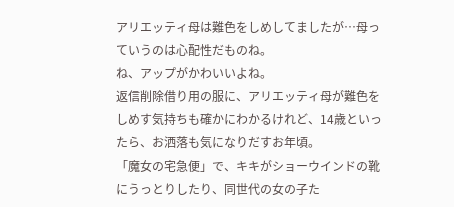アリエッティ母は難色をしめしてましたが…母っていうのは心配性だものね。
ね、アップがかわいいよね。
返信削除借り用の服に、アリエッティ母が難色をしめす気持ちも確かにわかるけれど、14歳といったら、お洒落も気になりだすお年頃。
「魔女の宅急便」で、キキがショーウインドの靴にうっとりしたり、同世代の女の子た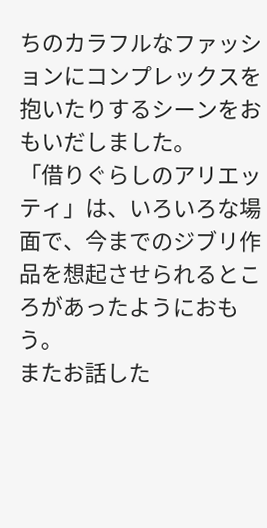ちのカラフルなファッションにコンプレックスを抱いたりするシーンをおもいだしました。
「借りぐらしのアリエッティ」は、いろいろな場面で、今までのジブリ作品を想起させられるところがあったようにおもう。
またお話した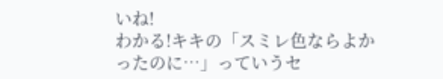いね!
わかる!キキの「スミレ色ならよかったのに…」っていうセ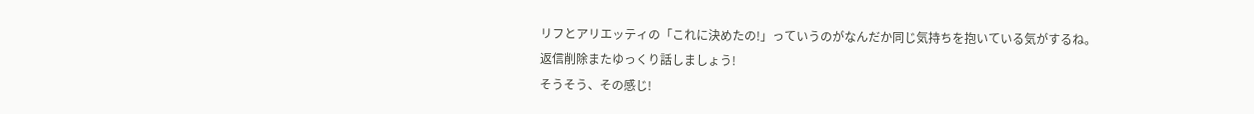リフとアリエッティの「これに決めたの!」っていうのがなんだか同じ気持ちを抱いている気がするね。
返信削除またゆっくり話しましょう!
そうそう、その感じ!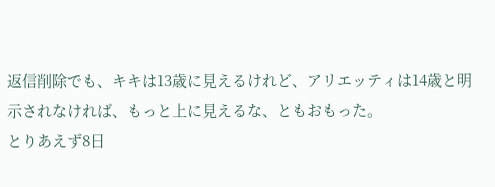返信削除でも、キキは13歳に見えるけれど、アリエッティは14歳と明示されなければ、もっと上に見えるな、ともおもった。
とりあえず8日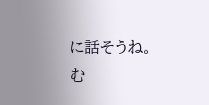に話そうね。
む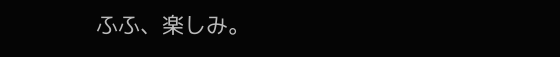ふふ、楽しみ。